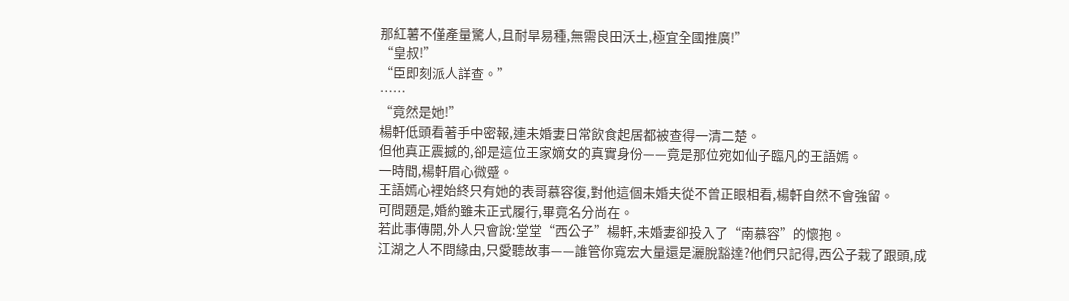那紅薯不僅產量驚人,且耐旱易種,無需良田沃土,極宜全國推廣!”
“皇叔!”
“臣即刻派人詳查。”
……
“竟然是她!”
楊軒低頭看著手中密報,連未婚妻日常飲食起居都被查得一清二楚。
但他真正震撼的,卻是這位王家嫡女的真實身份——竟是那位宛如仙子臨凡的王語嫣。
一時間,楊軒眉心微蹙。
王語嫣心裡始終只有她的表哥慕容復,對他這個未婚夫從不曾正眼相看,楊軒自然不會強留。
可問題是,婚約雖未正式履行,畢竟名分尚在。
若此事傳開,外人只會說:堂堂“西公子”楊軒,未婚妻卻投入了“南慕容”的懷抱。
江湖之人不問緣由,只愛聽故事——誰管你寬宏大量還是灑脫豁達?他們只記得,西公子栽了跟頭,成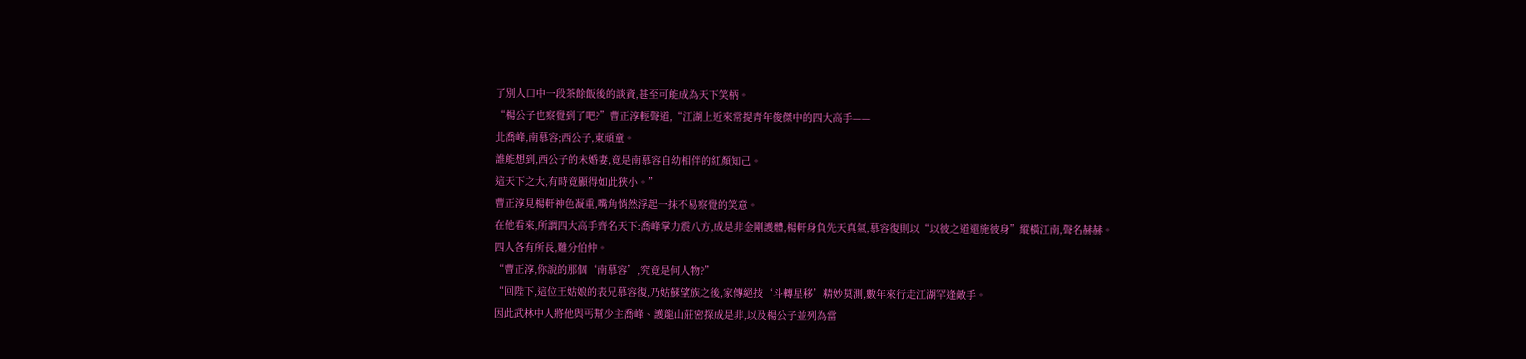了別人口中一段茶餘飯後的談資,甚至可能成為天下笑柄。
“楊公子也察覺到了吧?”曹正淳輕聲道,“江湖上近來常提青年俊傑中的四大高手——
北喬峰,南慕容;西公子,東頑童。
誰能想到,西公子的未婚妻,竟是南慕容自幼相伴的紅顏知己。
這天下之大,有時竟顯得如此狹小。”
曹正淳見楊軒神色凝重,嘴角悄然浮起一抹不易察覺的笑意。
在他看來,所謂四大高手齊名天下:喬峰掌力震八方,成是非金剛護體,楊軒身負先天真氣,慕容復則以“以彼之道還施彼身”縱橫江南,聲名赫赫。
四人各有所長,難分伯仲。
“曹正淳,你說的那個‘南慕容’,究竟是何人物?”
“回陛下,這位王姑娘的表兄慕容復,乃姑蘇望族之後,家傳絕技‘斗轉星移’精妙莫測,數年來行走江湖罕逢敵手。
因此武林中人將他與丐幫少主喬峰、護龍山莊密探成是非,以及楊公子並列為當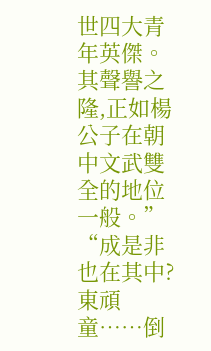世四大青年英傑。
其聲譽之隆,正如楊公子在朝中文武雙全的地位一般。”
“成是非也在其中?東頑童……倒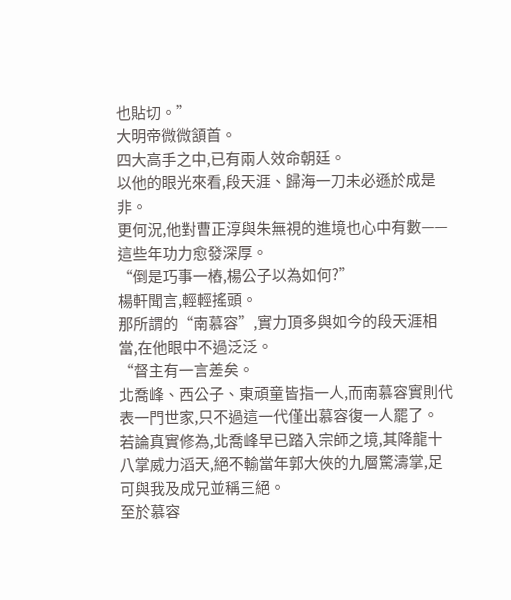也貼切。”
大明帝微微頷首。
四大高手之中,已有兩人效命朝廷。
以他的眼光來看,段天涯、歸海一刀未必遜於成是非。
更何況,他對曹正淳與朱無視的進境也心中有數——這些年功力愈發深厚。
“倒是巧事一樁,楊公子以為如何?”
楊軒聞言,輕輕搖頭。
那所謂的“南慕容”,實力頂多與如今的段天涯相當,在他眼中不過泛泛。
“督主有一言差矣。
北喬峰、西公子、東頑童皆指一人,而南慕容實則代表一門世家,只不過這一代僅出慕容復一人罷了。
若論真實修為,北喬峰早已踏入宗師之境,其降龍十八掌威力滔天,絕不輸當年郭大俠的九層驚濤掌,足可與我及成兄並稱三絕。
至於慕容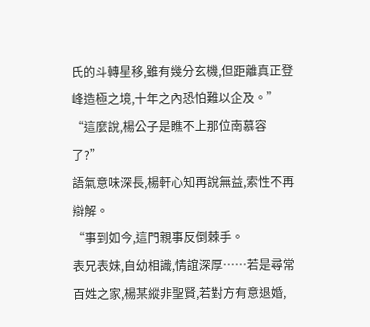氏的斗轉星移,雖有幾分玄機,但距離真正登峰造極之境,十年之內恐怕難以企及。”
“這麼說,楊公子是瞧不上那位南慕容了?”
語氣意味深長,楊軒心知再說無益,索性不再辯解。
“事到如今,這門親事反倒棘手。
表兄表妹,自幼相識,情誼深厚……若是尋常百姓之家,楊某縱非聖賢,若對方有意退婚,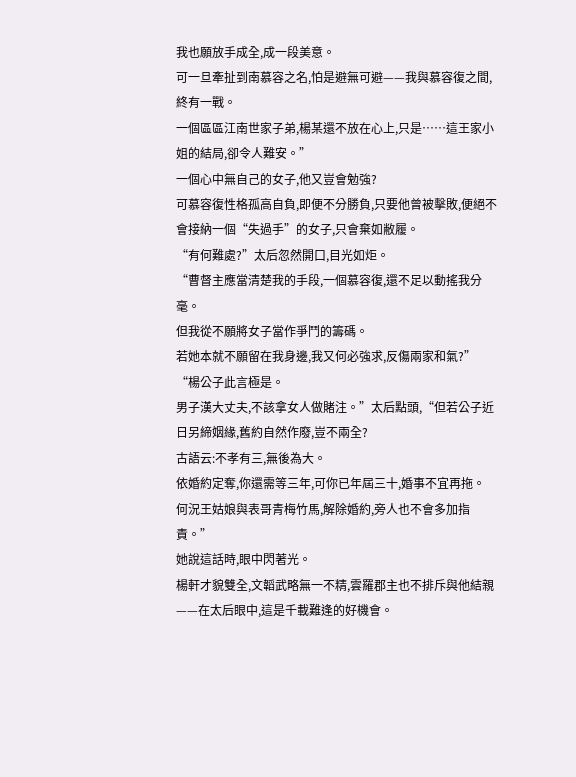我也願放手成全,成一段美意。
可一旦牽扯到南慕容之名,怕是避無可避——我與慕容復之間,終有一戰。
一個區區江南世家子弟,楊某還不放在心上,只是……這王家小姐的結局,卻令人難安。”
一個心中無自己的女子,他又豈會勉強?
可慕容復性格孤高自負,即便不分勝負,只要他曾被擊敗,便絕不會接納一個“失過手”的女子,只會棄如敝履。
“有何難處?”太后忽然開口,目光如炬。
“曹督主應當清楚我的手段,一個慕容復,還不足以動搖我分毫。
但我從不願將女子當作爭鬥的籌碼。
若她本就不願留在我身邊,我又何必強求,反傷兩家和氣?”
“楊公子此言極是。
男子漢大丈夫,不該拿女人做賭注。”太后點頭,“但若公子近日另締姻緣,舊約自然作廢,豈不兩全?
古語云:不孝有三,無後為大。
依婚約定奪,你還需等三年,可你已年屆三十,婚事不宜再拖。
何況王姑娘與表哥青梅竹馬,解除婚約,旁人也不會多加指責。”
她說這話時,眼中閃著光。
楊軒才貌雙全,文韜武略無一不精,雲羅郡主也不排斥與他結親——在太后眼中,這是千載難逢的好機會。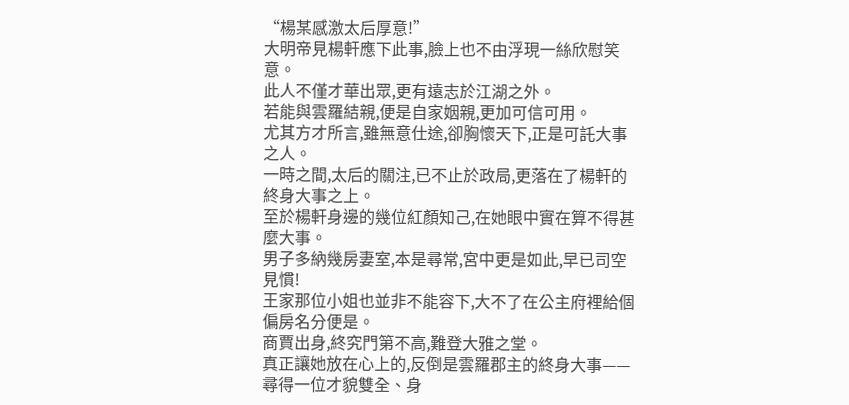“楊某感激太后厚意!”
大明帝見楊軒應下此事,臉上也不由浮現一絲欣慰笑意。
此人不僅才華出眾,更有遠志於江湖之外。
若能與雲羅結親,便是自家姻親,更加可信可用。
尤其方才所言,雖無意仕途,卻胸懷天下,正是可託大事之人。
一時之間,太后的關注,已不止於政局,更落在了楊軒的終身大事之上。
至於楊軒身邊的幾位紅顏知己,在她眼中實在算不得甚麼大事。
男子多納幾房妻室,本是尋常,宮中更是如此,早已司空見慣!
王家那位小姐也並非不能容下,大不了在公主府裡給個偏房名分便是。
商賈出身,終究門第不高,難登大雅之堂。
真正讓她放在心上的,反倒是雲羅郡主的終身大事——尋得一位才貌雙全、身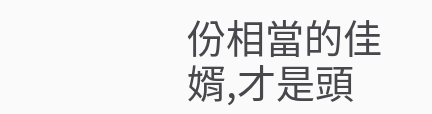份相當的佳婿,才是頭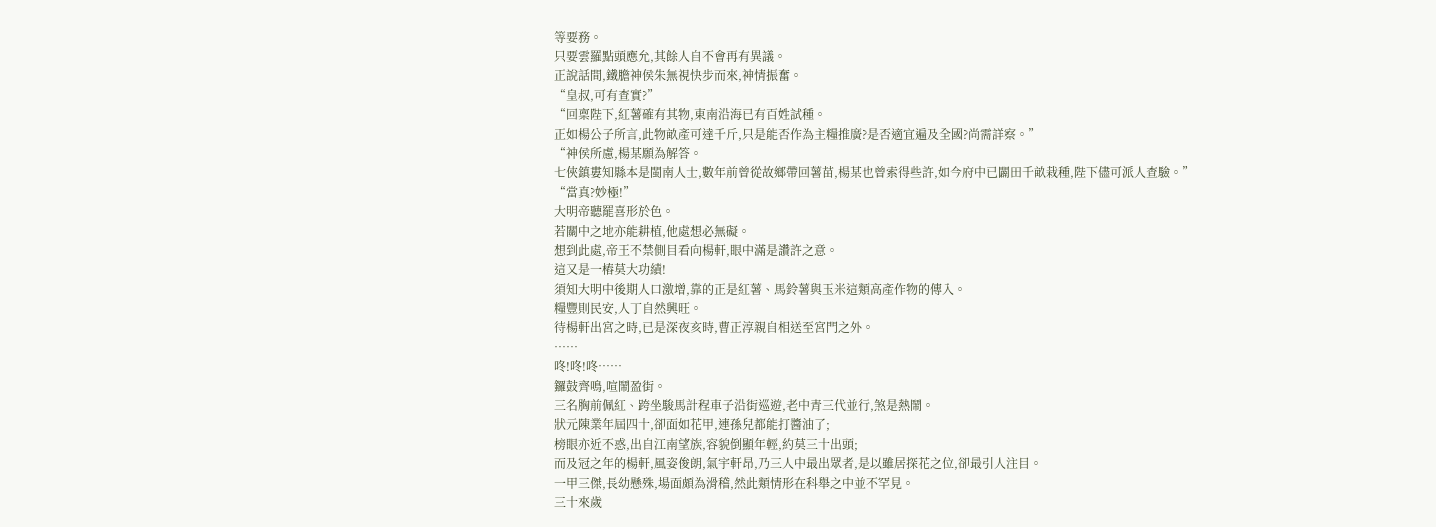等要務。
只要雲羅點頭應允,其餘人自不會再有異議。
正說話間,鐵膽神侯朱無視快步而來,神情振奮。
“皇叔,可有查實?”
“回稟陛下,紅薯確有其物,東南沿海已有百姓試種。
正如楊公子所言,此物畝產可達千斤,只是能否作為主糧推廣?是否適宜遍及全國?尚需詳察。”
“神侯所慮,楊某願為解答。
七俠鎮婁知縣本是閩南人士,數年前曾從故鄉帶回薯苗,楊某也曾索得些許,如今府中已闢田千畝栽種,陛下儘可派人查驗。”
“當真?妙極!”
大明帝聽罷喜形於色。
若關中之地亦能耕植,他處想必無礙。
想到此處,帝王不禁側目看向楊軒,眼中滿是讚許之意。
這又是一樁莫大功績!
須知大明中後期人口激增,靠的正是紅薯、馬鈴薯與玉米這類高產作物的傳入。
糧豐則民安,人丁自然興旺。
待楊軒出宮之時,已是深夜亥時,曹正淳親自相送至宮門之外。
……
咚!咚!咚……
鑼鼓齊鳴,喧鬧盈街。
三名胸前佩紅、跨坐駿馬計程車子沿街巡遊,老中青三代並行,煞是熱鬧。
狀元陳業年屆四十,卻面如花甲,連孫兒都能打醬油了;
榜眼亦近不惑,出自江南望族,容貌倒顯年輕,約莫三十出頭;
而及冠之年的楊軒,風姿俊朗,氣宇軒昂,乃三人中最出眾者,是以雖居探花之位,卻最引人注目。
一甲三傑,長幼懸殊,場面頗為滑稽,然此類情形在科舉之中並不罕見。
三十來歲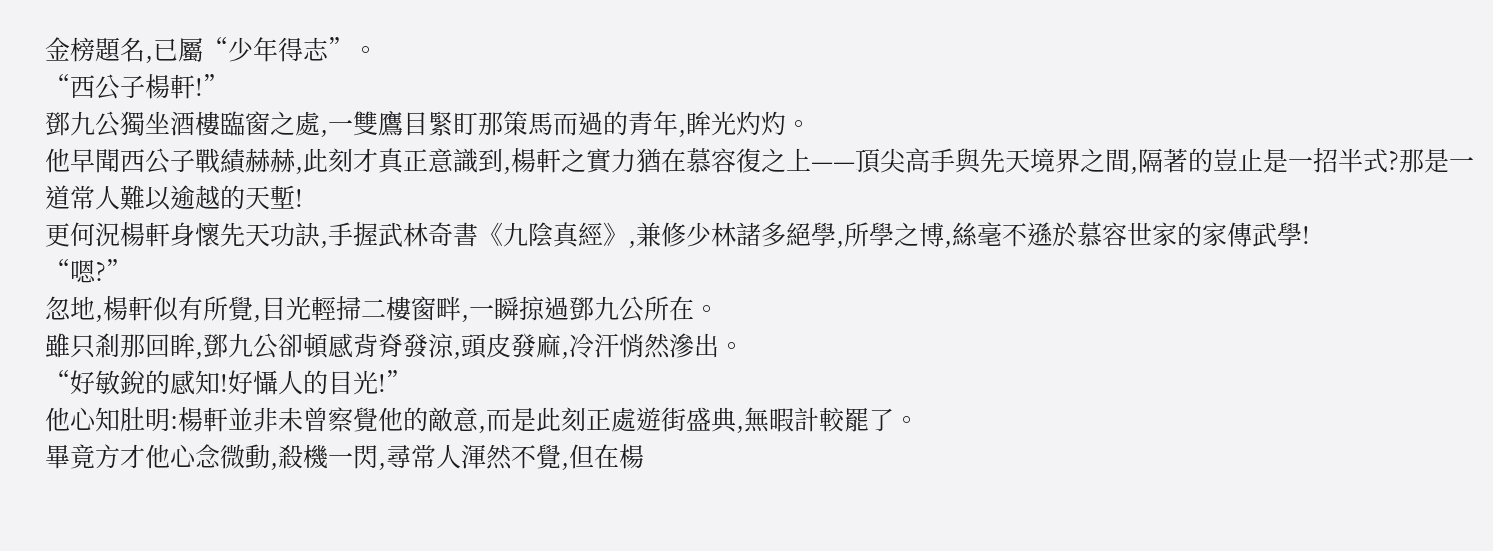金榜題名,已屬“少年得志”。
“西公子楊軒!”
鄧九公獨坐酒樓臨窗之處,一雙鷹目緊盯那策馬而過的青年,眸光灼灼。
他早聞西公子戰績赫赫,此刻才真正意識到,楊軒之實力猶在慕容復之上——頂尖高手與先天境界之間,隔著的豈止是一招半式?那是一道常人難以逾越的天塹!
更何況楊軒身懷先天功訣,手握武林奇書《九陰真經》,兼修少林諸多絕學,所學之博,絲毫不遜於慕容世家的家傳武學!
“嗯?”
忽地,楊軒似有所覺,目光輕掃二樓窗畔,一瞬掠過鄧九公所在。
雖只剎那回眸,鄧九公卻頓感背脊發涼,頭皮發麻,冷汗悄然滲出。
“好敏銳的感知!好懾人的目光!”
他心知肚明:楊軒並非未曾察覺他的敵意,而是此刻正處遊街盛典,無暇計較罷了。
畢竟方才他心念微動,殺機一閃,尋常人渾然不覺,但在楊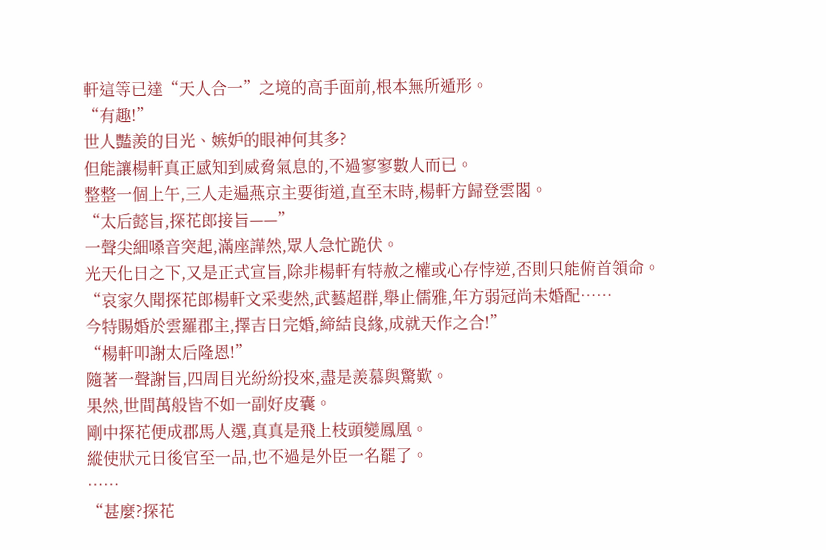軒這等已達“天人合一”之境的高手面前,根本無所遁形。
“有趣!”
世人豔羨的目光、嫉妒的眼神何其多?
但能讓楊軒真正感知到威脅氣息的,不過寥寥數人而已。
整整一個上午,三人走遍燕京主要街道,直至末時,楊軒方歸登雲閣。
“太后懿旨,探花郎接旨——”
一聲尖細嗓音突起,滿座譁然,眾人急忙跪伏。
光天化日之下,又是正式宣旨,除非楊軒有特赦之權或心存悖逆,否則只能俯首領命。
“哀家久聞探花郎楊軒文采斐然,武藝超群,舉止儒雅,年方弱冠尚未婚配……
今特賜婚於雲羅郡主,擇吉日完婚,締結良緣,成就天作之合!”
“楊軒叩謝太后隆恩!”
隨著一聲謝旨,四周目光紛紛投來,盡是羨慕與驚歎。
果然,世間萬般皆不如一副好皮囊。
剛中探花便成郡馬人選,真真是飛上枝頭變鳳凰。
縱使狀元日後官至一品,也不過是外臣一名罷了。
……
“甚麼?探花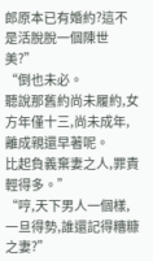郎原本已有婚約?這不是活脫脫一個陳世美?”
“倒也未必。
聽說那舊約尚未履約,女方年僅十三,尚未成年,離成親還早著呢。
比起負義棄妻之人,罪責輕得多。”
“哼,天下男人一個樣,一旦得勢,誰還記得糟糠之妻?”